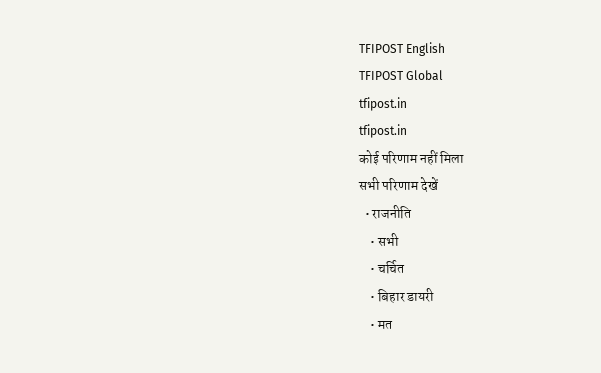TFIPOST English
TFIPOST Global
tfipost.in
tfipost.in
कोई परिणाम नहीं मिला
सभी परिणाम देखें
  • राजनीति
    • सभी
    • चर्चित
    • बिहार डायरी
    • मत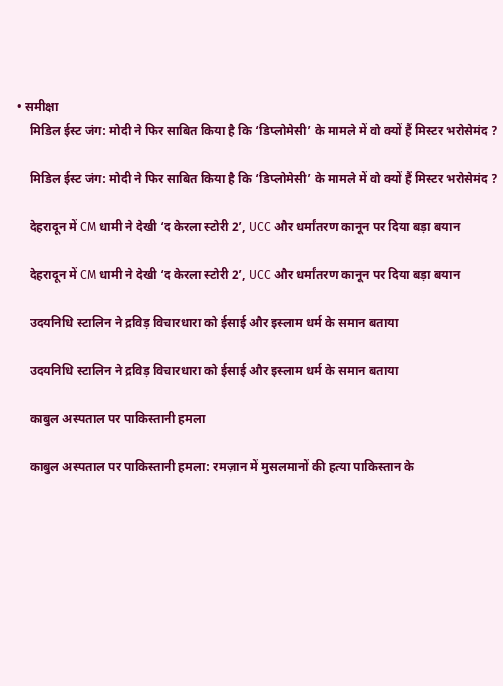• समीक्षा
    मिडिल ईस्ट जंग: मोदी ने फिर साबित किया है कि ‘डिप्लोमेसी’ के मामले में वो क्यों हैं मिस्टर भरोसेमंद ?

    मिडिल ईस्ट जंग: मोदी ने फिर साबित किया है कि ‘डिप्लोमेसी’ के मामले में वो क्यों हैं मिस्टर भरोसेमंद ?

    देहरादून में CM धामी ने देखी ‘द केरला स्टोरी 2’, UCC और धर्मांतरण कानून पर दिया बड़ा बयान

    देहरादून में CM धामी ने देखी ‘द केरला स्टोरी 2’, UCC और धर्मांतरण कानून पर दिया बड़ा बयान

    उदयनिधि स्टालिन ने द्रविड़ विचारधारा को ईसाई और इस्लाम धर्म के समान बताया

    उदयनिधि स्टालिन ने द्रविड़ विचारधारा को ईसाई और इस्लाम धर्म के समान बताया

    काबुल अस्पताल पर पाकिस्तानी हमला

    काबुल अस्पताल पर पाकिस्तानी हमला: रमज़ान में मुसलमानों की हत्या पाकिस्तान के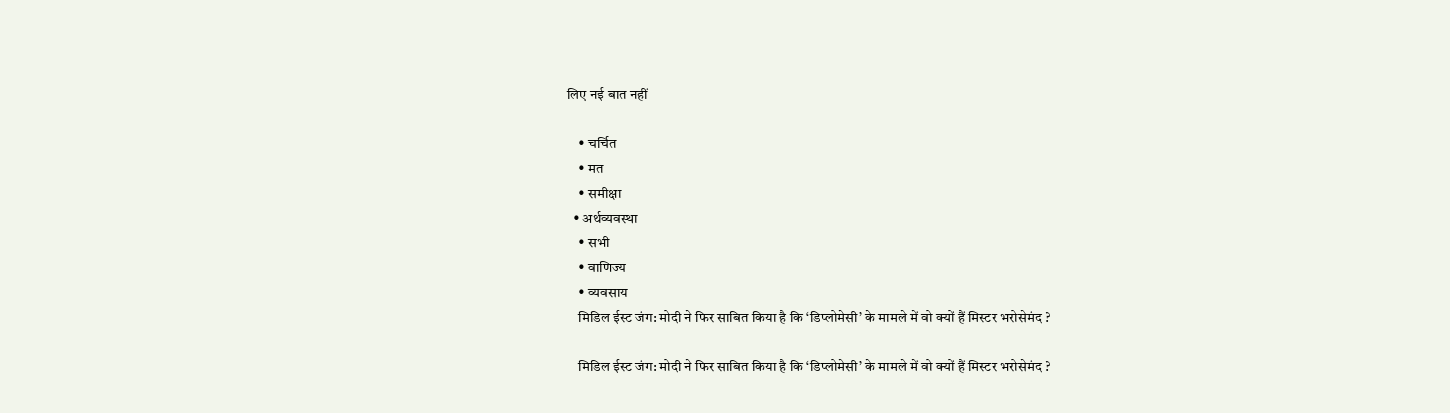लिए नई बात नहीं

    • चर्चित
    • मत
    • समीक्षा
  • अर्थव्यवस्था
    • सभी
    • वाणिज्य
    • व्यवसाय
    मिडिल ईस्ट जंग: मोदी ने फिर साबित किया है कि ‘डिप्लोमेसी’ के मामले में वो क्यों हैं मिस्टर भरोसेमंद ?

    मिडिल ईस्ट जंग: मोदी ने फिर साबित किया है कि ‘डिप्लोमेसी’ के मामले में वो क्यों हैं मिस्टर भरोसेमंद ?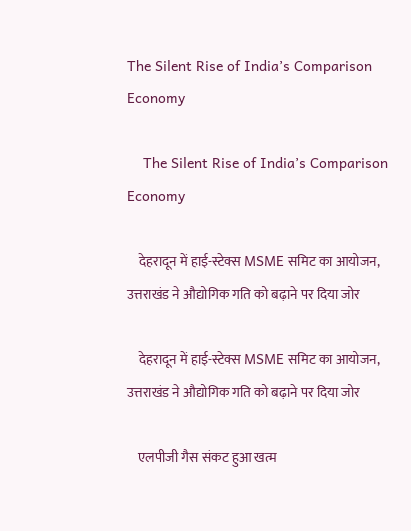The Silent Rise of India’s Comparison Economy

    The Silent Rise of India’s Comparison Economy

    देहरादून में हाई-स्टेक्स MSME समिट का आयोजन, उत्तराखंड ने औद्योगिक गति को बढ़ाने पर दिया जोर

    देहरादून में हाई-स्टेक्स MSME समिट का आयोजन, उत्तराखंड ने औद्योगिक गति को बढ़ाने पर दिया जोर

    एलपीजी गैस संकट हुआ खत्म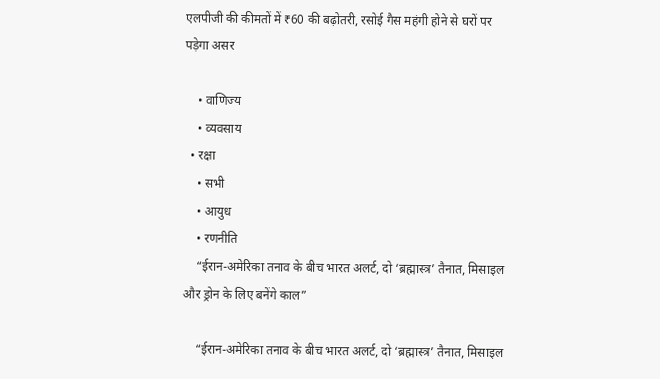एलपीजी की कीमतों में ₹60 की बढ़ोतरी, रसोई गैस महंगी होने से घरों पर पड़ेगा असर

    • वाणिज्य
    • व्यवसाय
  • रक्षा
    • सभी
    • आयुध
    • रणनीति
    “ईरान-अमेरिका तनाव के बीच भारत अलर्ट, दो ‘ब्रह्मास्त्र’ तैनात, मिसाइल और ड्रोन के लिए बनेंगे काल”

    “ईरान-अमेरिका तनाव के बीच भारत अलर्ट, दो ‘ब्रह्मास्त्र’ तैनात, मिसाइल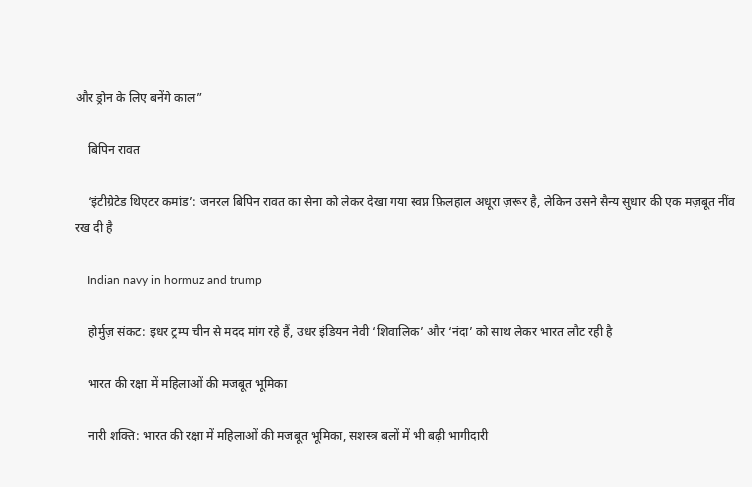और ड्रोन के लिए बनेंगे काल”

    बिपिन रावत

    ‘इंटीग्रेटेड थिएटर कमांड’: जनरल बिपिन रावत का सेना को लेकर देखा गया स्वप्न फ़िलहाल अधूरा ज़रूर है, लेकिन उसने सैन्य सुधार की एक मज़बूत नींव रख दी है

    Indian navy in hormuz and trump

    होर्मुज़ संकट: इधर ट्रम्प चीन से मदद मांग रहे हैं, उधर इंडियन नेवी ‘शिवालिक’ और ‘नंदा’ को साथ लेकर भारत लौट रही है

    भारत की रक्षा में महिलाओं की मजबूत भूमिका

    नारी शक्ति: भारत की रक्षा में महिलाओं की मजबूत भूमिका, सशस्त्र बलों में भी बढ़ी भागीदारी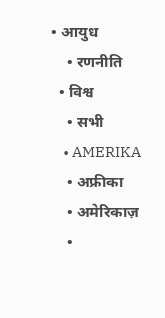• आयुध
    • रणनीति
  • विश्व
    • सभी
    • AMERIKA
    • अफ्रीका
    • अमेरिकाज़
    •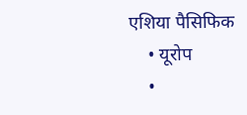एशिया पैसिफिक
    • यूरोप
    •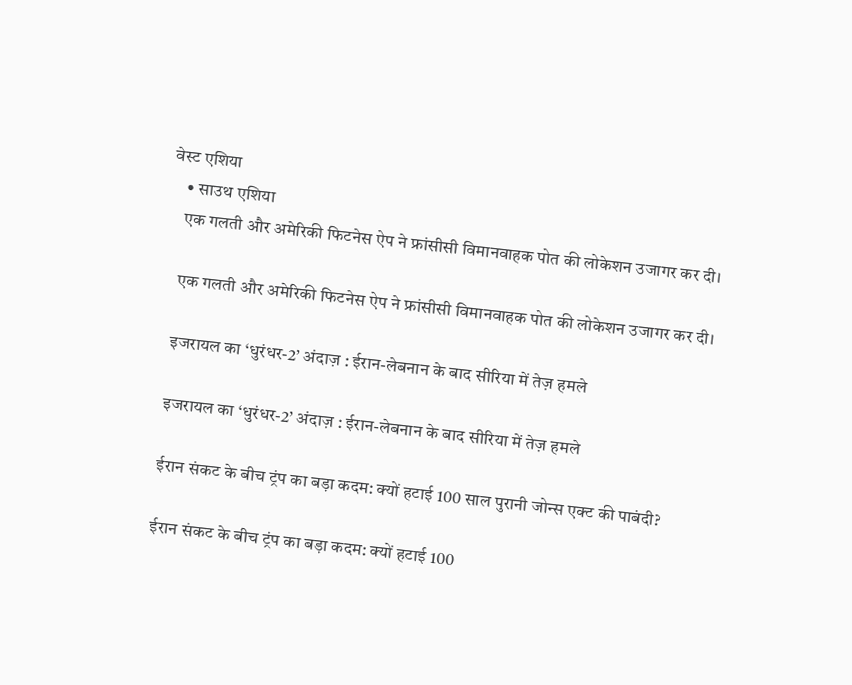वेस्ट एशिया
    • साउथ एशिया
    एक गलती और अमेरिकी फिटनेस ऐप ने फ्रांसीसी विमानवाहक पोत की लोकेशन उजागर कर दी।

    एक गलती और अमेरिकी फिटनेस ऐप ने फ्रांसीसी विमानवाहक पोत की लोकेशन उजागर कर दी।

    इजरायल का ‘धुरंधर-2’ अंदाज़ : ईरान-लेबनान के बाद सीरिया में तेज़ हमले

    इजरायल का ‘धुरंधर-2’ अंदाज़ : ईरान-लेबनान के बाद सीरिया में तेज़ हमले

    ईरान संकट के बीच ट्रंप का बड़ा कदम: क्यों हटाई 100 साल पुरानी जोन्स एक्ट की पाबंदी?

    ईरान संकट के बीच ट्रंप का बड़ा कदम: क्यों हटाई 100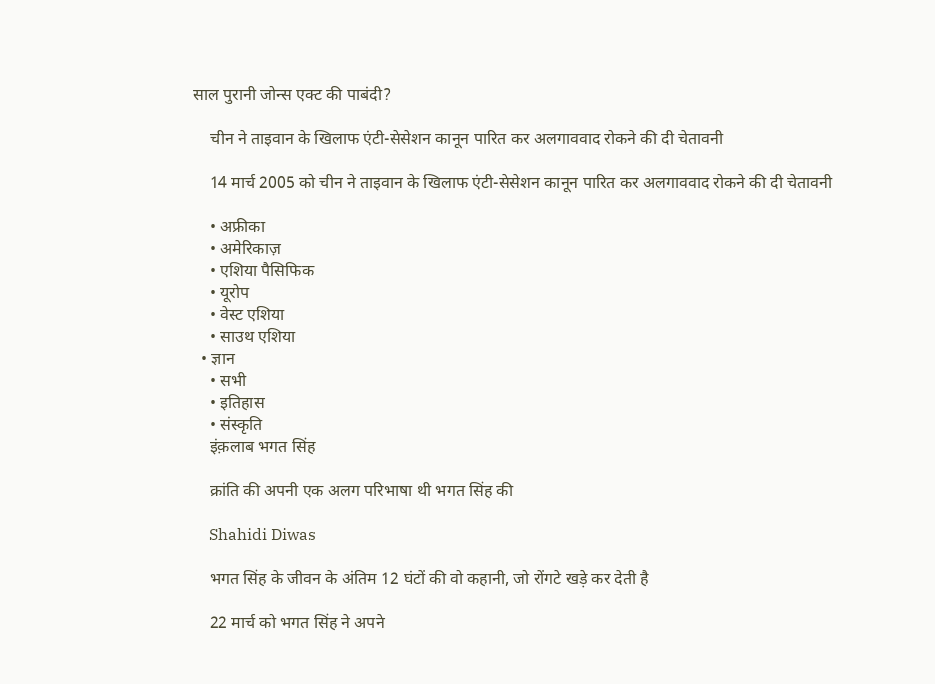साल पुरानी जोन्स एक्ट की पाबंदी?

    चीन ने ताइवान के खिलाफ एंटी-सेसेशन कानून पारित कर अलगाववाद रोकने की दी चेतावनी

    14 मार्च 2005 को चीन ने ताइवान के खिलाफ एंटी-सेसेशन कानून पारित कर अलगाववाद रोकने की दी चेतावनी

    • अफ्रीका
    • अमेरिकाज़
    • एशिया पैसिफिक
    • यूरोप
    • वेस्ट एशिया
    • साउथ एशिया
  • ज्ञान
    • सभी
    • इतिहास
    • संस्कृति
    इंक़लाब भगत सिंह

    क्रांति की अपनी एक अलग परिभाषा थी भगत सिंह की

    Shahidi Diwas

    भगत सिंह के जीवन के अंतिम 12 घंटों की वो कहानी, जो रोंगटे खड़े कर देती है

    22 मार्च को भगत सिंह ने अपने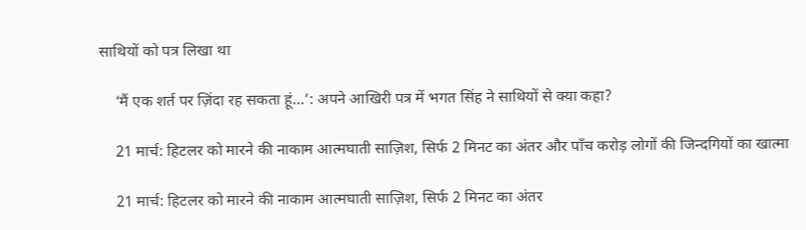साथियों को पत्र लिखा था

    ‘मैं एक शर्त पर ज़िंदा रह सकता हूं…’: अपने आखिरी पत्र में भगत सिंह ने साथियों से क्या कहा?

    21 मार्च: हिटलर को मारने की नाकाम आत्मघाती साज़िश, सिर्फ 2 मिनट का अंतर और पाँच करोड़ लोगों की जिन्दगियों का खात्मा

    21 मार्च: हिटलर को मारने की नाकाम आत्मघाती साज़िश, सिर्फ 2 मिनट का अंतर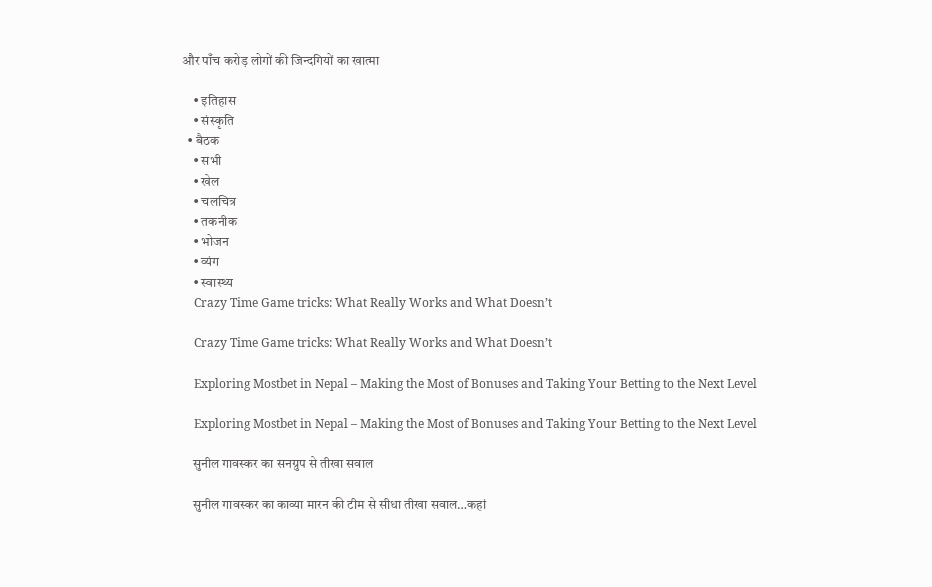और पाँच करोड़ लोगों की जिन्दगियों का खात्मा

    • इतिहास
    • संस्कृति
  • बैठक
    • सभी
    • खेल
    • चलचित्र
    • तकनीक
    • भोजन
    • व्यंग
    • स्वास्थ्य
    Crazy Time Game tricks: What Really Works and What Doesn’t

    Crazy Time Game tricks: What Really Works and What Doesn’t

    Exploring Mostbet in Nepal – Making the Most of Bonuses and Taking Your Betting to the Next Level

    Exploring Mostbet in Nepal – Making the Most of Bonuses and Taking Your Betting to the Next Level

    सुनील गावस्कर का सनग्रुप से तीखा सवाल

    सुनील गावस्कर का काव्या मारन की टीम से सीधा तीखा सवाल…कहां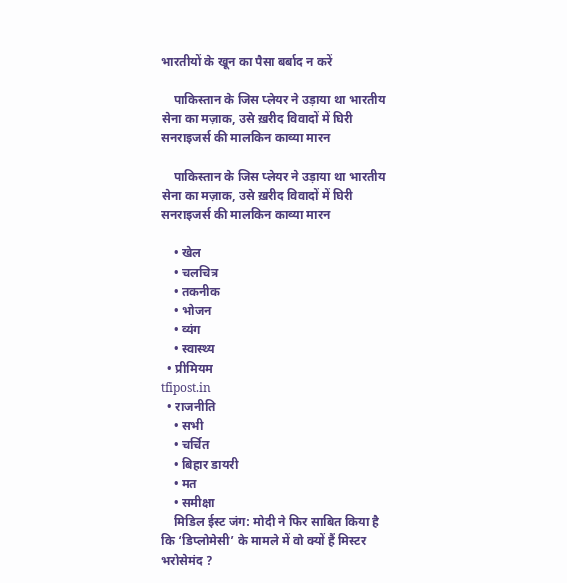भारतीयों के खून का पैसा बर्बाद न करें

    पाकिस्तान के जिस प्लेयर ने उड़ाया था भारतीय सेना का मज़ाक, उसे ख़रीद विवादों में घिरी सनराइजर्स की मालकिन काव्या मारन

    पाकिस्तान के जिस प्लेयर ने उड़ाया था भारतीय सेना का मज़ाक, उसे ख़रीद विवादों में घिरी सनराइजर्स की मालकिन काव्या मारन

    • खेल
    • चलचित्र
    • तकनीक
    • भोजन
    • व्यंग
    • स्वास्थ्य
  • प्रीमियम
tfipost.in
  • राजनीति
    • सभी
    • चर्चित
    • बिहार डायरी
    • मत
    • समीक्षा
    मिडिल ईस्ट जंग: मोदी ने फिर साबित किया है कि ‘डिप्लोमेसी’ के मामले में वो क्यों हैं मिस्टर भरोसेमंद ?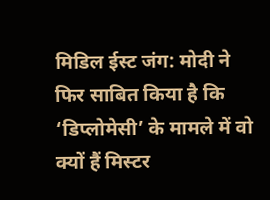मिडिल ईस्ट जंग: मोदी ने फिर साबित किया है कि ‘डिप्लोमेसी’ के मामले में वो क्यों हैं मिस्टर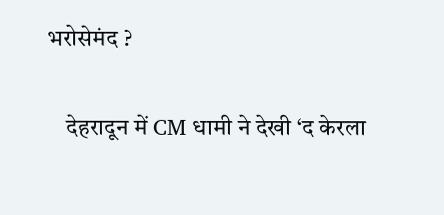भरोसेमंद ?

    देहरादून में CM धामी ने देखी ‘द केरला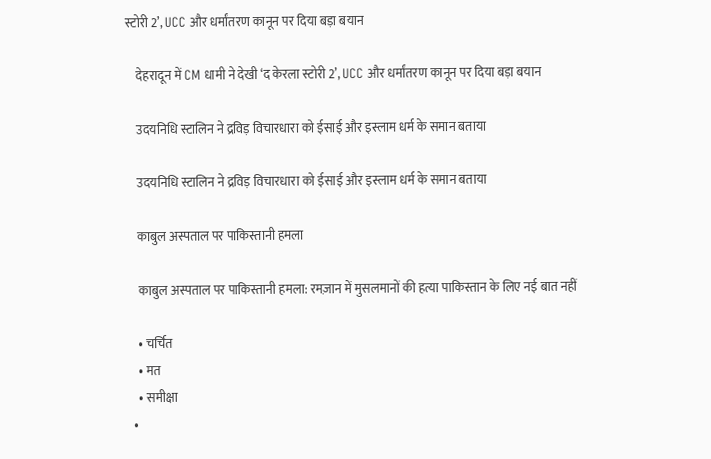स्टोरी 2’, UCC और धर्मांतरण कानून पर दिया बड़ा बयान

    देहरादून में CM धामी ने देखी ‘द केरला स्टोरी 2’, UCC और धर्मांतरण कानून पर दिया बड़ा बयान

    उदयनिधि स्टालिन ने द्रविड़ विचारधारा को ईसाई और इस्लाम धर्म के समान बताया

    उदयनिधि स्टालिन ने द्रविड़ विचारधारा को ईसाई और इस्लाम धर्म के समान बताया

    काबुल अस्पताल पर पाकिस्तानी हमला

    काबुल अस्पताल पर पाकिस्तानी हमला: रमज़ान में मुसलमानों की हत्या पाकिस्तान के लिए नई बात नहीं

    • चर्चित
    • मत
    • समीक्षा
  •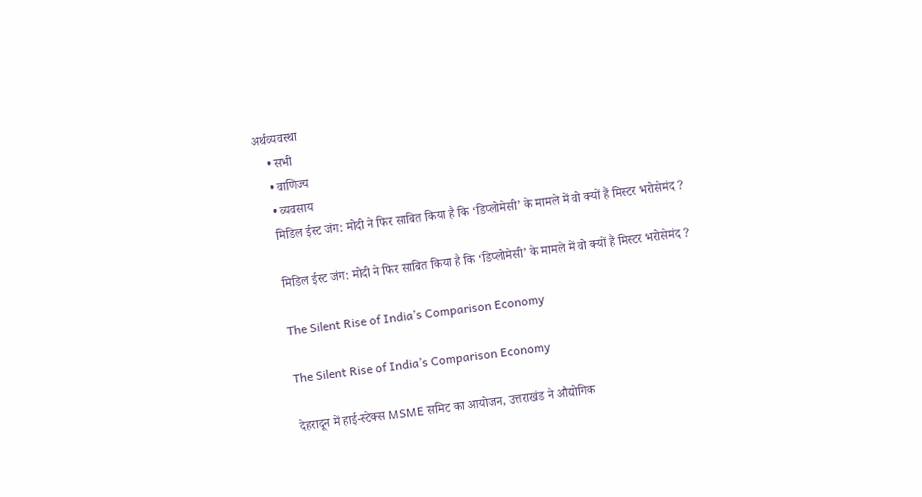अर्थव्यवस्था
    • सभी
    • वाणिज्य
    • व्यवसाय
    मिडिल ईस्ट जंग: मोदी ने फिर साबित किया है कि ‘डिप्लोमेसी’ के मामले में वो क्यों हैं मिस्टर भरोसेमंद ?

    मिडिल ईस्ट जंग: मोदी ने फिर साबित किया है कि ‘डिप्लोमेसी’ के मामले में वो क्यों हैं मिस्टर भरोसेमंद ?

    The Silent Rise of India’s Comparison Economy

    The Silent Rise of India’s Comparison Economy

    देहरादून में हाई-स्टेक्स MSME समिट का आयोजन, उत्तराखंड ने औद्योगिक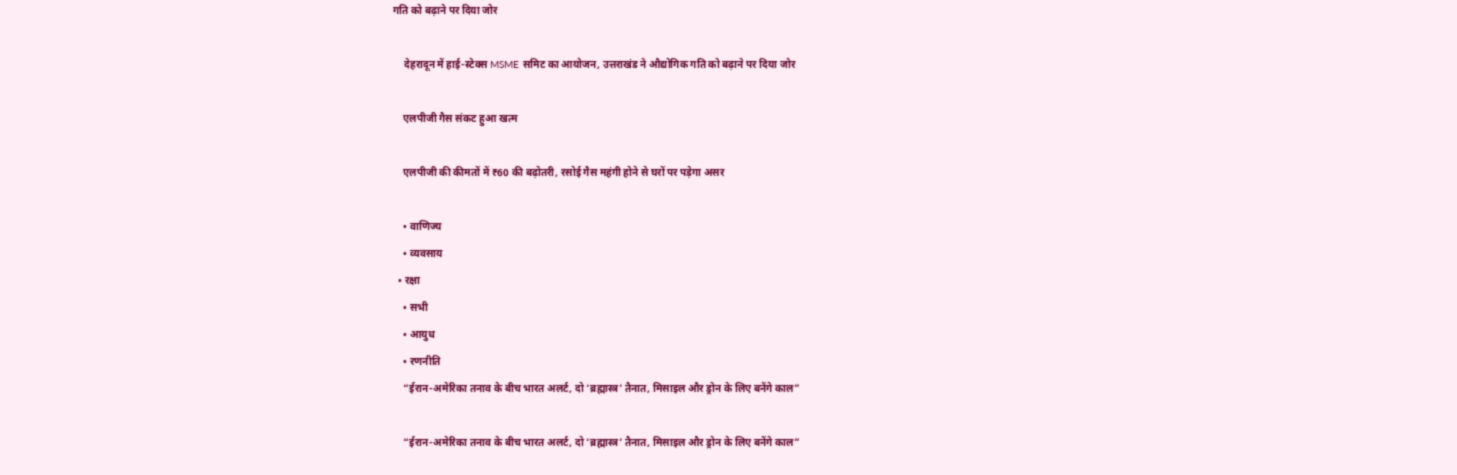गति को बढ़ाने पर दिया जोर

    देहरादून में हाई-स्टेक्स MSME समिट का आयोजन, उत्तराखंड ने औद्योगिक गति को बढ़ाने पर दिया जोर

    एलपीजी गैस संकट हुआ खत्म

    एलपीजी की कीमतों में ₹60 की बढ़ोतरी, रसोई गैस महंगी होने से घरों पर पड़ेगा असर

    • वाणिज्य
    • व्यवसाय
  • रक्षा
    • सभी
    • आयुध
    • रणनीति
    “ईरान-अमेरिका तनाव के बीच भारत अलर्ट, दो ‘ब्रह्मास्त्र’ तैनात, मिसाइल और ड्रोन के लिए बनेंगे काल”

    “ईरान-अमेरिका तनाव के बीच भारत अलर्ट, दो ‘ब्रह्मास्त्र’ तैनात, मिसाइल और ड्रोन के लिए बनेंगे काल”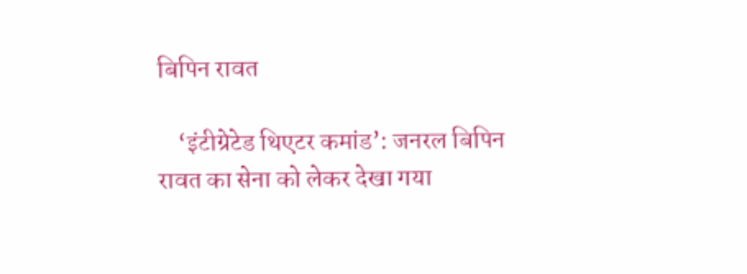बिपिन रावत

    ‘इंटीग्रेटेड थिएटर कमांड’: जनरल बिपिन रावत का सेना को लेकर देखा गया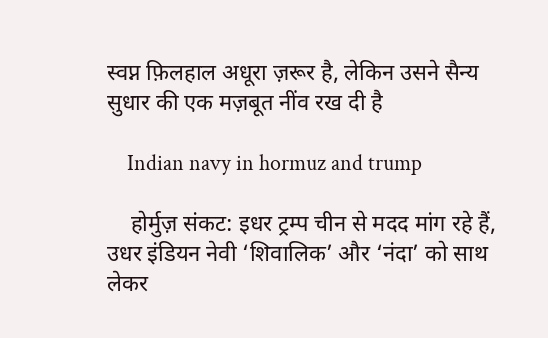स्वप्न फ़िलहाल अधूरा ज़रूर है, लेकिन उसने सैन्य सुधार की एक मज़बूत नींव रख दी है

    Indian navy in hormuz and trump

    होर्मुज़ संकट: इधर ट्रम्प चीन से मदद मांग रहे हैं, उधर इंडियन नेवी ‘शिवालिक’ और ‘नंदा’ को साथ लेकर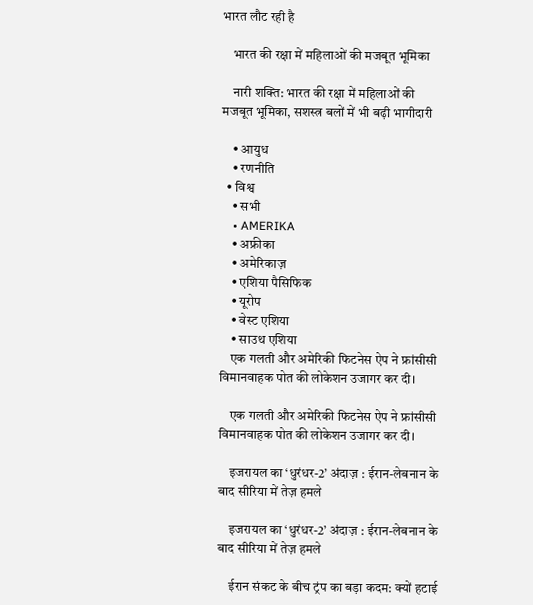भारत लौट रही है

    भारत की रक्षा में महिलाओं की मजबूत भूमिका

    नारी शक्ति: भारत की रक्षा में महिलाओं की मजबूत भूमिका, सशस्त्र बलों में भी बढ़ी भागीदारी

    • आयुध
    • रणनीति
  • विश्व
    • सभी
    • AMERIKA
    • अफ्रीका
    • अमेरिकाज़
    • एशिया पैसिफिक
    • यूरोप
    • वेस्ट एशिया
    • साउथ एशिया
    एक गलती और अमेरिकी फिटनेस ऐप ने फ्रांसीसी विमानवाहक पोत की लोकेशन उजागर कर दी।

    एक गलती और अमेरिकी फिटनेस ऐप ने फ्रांसीसी विमानवाहक पोत की लोकेशन उजागर कर दी।

    इजरायल का ‘धुरंधर-2’ अंदाज़ : ईरान-लेबनान के बाद सीरिया में तेज़ हमले

    इजरायल का ‘धुरंधर-2’ अंदाज़ : ईरान-लेबनान के बाद सीरिया में तेज़ हमले

    ईरान संकट के बीच ट्रंप का बड़ा कदम: क्यों हटाई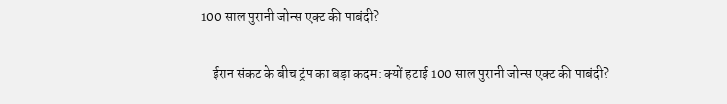100 साल पुरानी जोन्स एक्ट की पाबंदी?

    ईरान संकट के बीच ट्रंप का बड़ा कदम: क्यों हटाई 100 साल पुरानी जोन्स एक्ट की पाबंदी?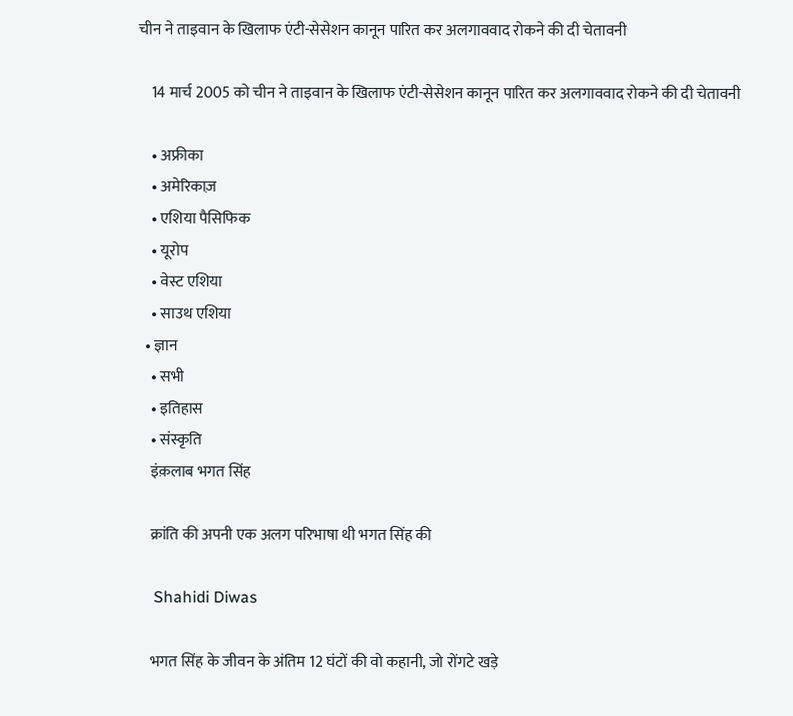चीन ने ताइवान के खिलाफ एंटी-सेसेशन कानून पारित कर अलगाववाद रोकने की दी चेतावनी

    14 मार्च 2005 को चीन ने ताइवान के खिलाफ एंटी-सेसेशन कानून पारित कर अलगाववाद रोकने की दी चेतावनी

    • अफ्रीका
    • अमेरिकाज़
    • एशिया पैसिफिक
    • यूरोप
    • वेस्ट एशिया
    • साउथ एशिया
  • ज्ञान
    • सभी
    • इतिहास
    • संस्कृति
    इंक़लाब भगत सिंह

    क्रांति की अपनी एक अलग परिभाषा थी भगत सिंह की

    Shahidi Diwas

    भगत सिंह के जीवन के अंतिम 12 घंटों की वो कहानी, जो रोंगटे खड़े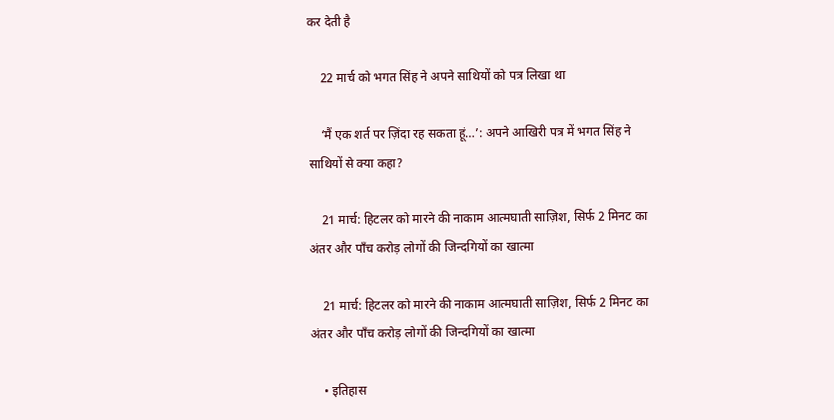कर देती है

    22 मार्च को भगत सिंह ने अपने साथियों को पत्र लिखा था

    ‘मैं एक शर्त पर ज़िंदा रह सकता हूं…’: अपने आखिरी पत्र में भगत सिंह ने साथियों से क्या कहा?

    21 मार्च: हिटलर को मारने की नाकाम आत्मघाती साज़िश, सिर्फ 2 मिनट का अंतर और पाँच करोड़ लोगों की जिन्दगियों का खात्मा

    21 मार्च: हिटलर को मारने की नाकाम आत्मघाती साज़िश, सिर्फ 2 मिनट का अंतर और पाँच करोड़ लोगों की जिन्दगियों का खात्मा

    • इतिहास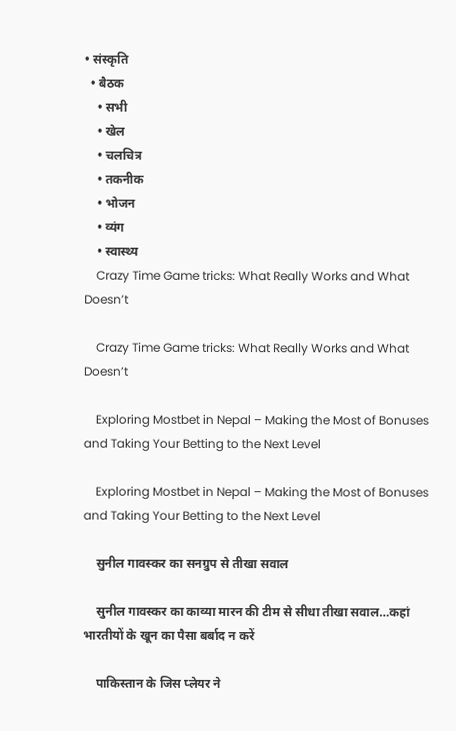• संस्कृति
  • बैठक
    • सभी
    • खेल
    • चलचित्र
    • तकनीक
    • भोजन
    • व्यंग
    • स्वास्थ्य
    Crazy Time Game tricks: What Really Works and What Doesn’t

    Crazy Time Game tricks: What Really Works and What Doesn’t

    Exploring Mostbet in Nepal – Making the Most of Bonuses and Taking Your Betting to the Next Level

    Exploring Mostbet in Nepal – Making the Most of Bonuses and Taking Your Betting to the Next Level

    सुनील गावस्कर का सनग्रुप से तीखा सवाल

    सुनील गावस्कर का काव्या मारन की टीम से सीधा तीखा सवाल…कहां भारतीयों के खून का पैसा बर्बाद न करें

    पाकिस्तान के जिस प्लेयर ने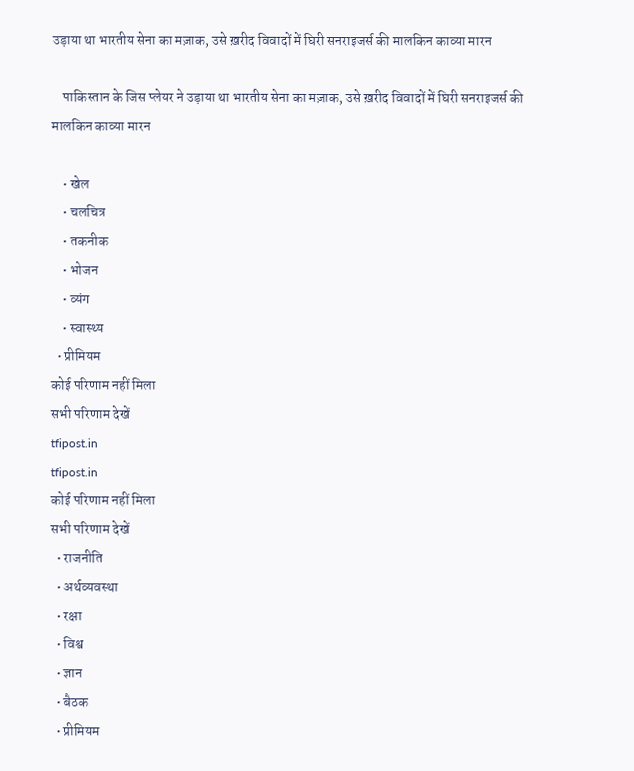उड़ाया था भारतीय सेना का मज़ाक, उसे ख़रीद विवादों में घिरी सनराइजर्स की मालकिन काव्या मारन

    पाकिस्तान के जिस प्लेयर ने उड़ाया था भारतीय सेना का मज़ाक, उसे ख़रीद विवादों में घिरी सनराइजर्स की मालकिन काव्या मारन

    • खेल
    • चलचित्र
    • तकनीक
    • भोजन
    • व्यंग
    • स्वास्थ्य
  • प्रीमियम
कोई परिणाम नहीं मिला
सभी परिणाम देखें
tfipost.in
tfipost.in
कोई परिणाम नहीं मिला
सभी परिणाम देखें
  • राजनीति
  • अर्थव्यवस्था
  • रक्षा
  • विश्व
  • ज्ञान
  • बैठक
  • प्रीमियम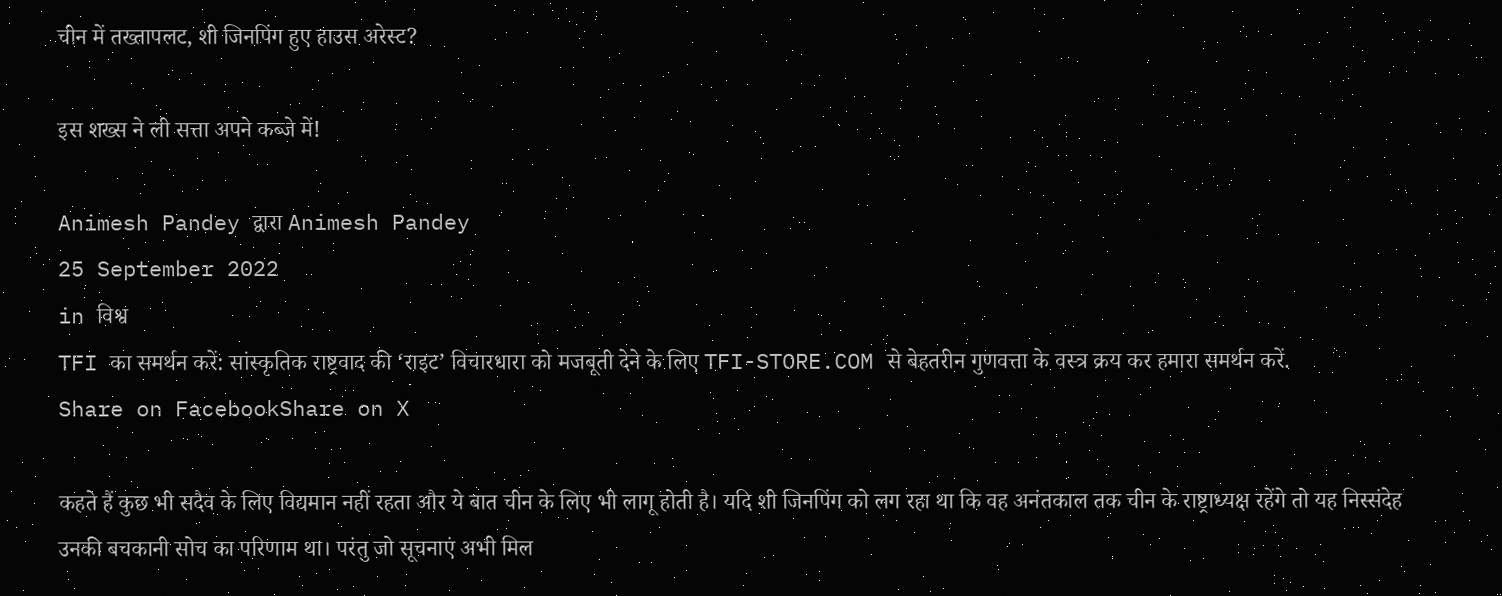चीन में तख्तापलट, शी जिनपिंग हुए हाउस अरेस्ट?

इस शख्स ने ली सत्ता अपने कब्जे में!

Animesh Pandey द्वारा Animesh Pandey
25 September 2022
in विश्व
TFI का समर्थन करें: सांस्कृतिक राष्ट्रवाद की ‘राइट’ विचारधारा को मजबूती देने के लिए TFI-STORE.COM से बेहतरीन गुणवत्ता के वस्त्र क्रय कर हमारा समर्थन करें.
Share on FacebookShare on X

कहते हैं कुछ भी सदैव के लिए विद्यमान नहीं रहता और ये बात चीन के लिए भी लागू होती है। यदि शी जिनपिंग को लग रहा था कि वह अनंतकाल तक चीन के राष्ट्राध्यक्ष रहेंगे तो यह निस्संदेह उनकी बचकानी सोच का परिणाम था। परंतु जो सूचनाएं अभी मिल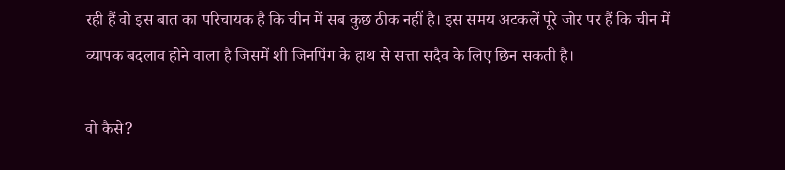रही हैं वो इस बात का परिचायक है कि चीन में सब कुछ ठीक नहीं है। इस समय अटकलें पूरे जोर पर हैं कि चीन में व्यापक बदलाव होने वाला है जिसमें शी जिनपिंग के हाथ से सत्ता सदैव के लिए छिन सकती है।

वो कैसे?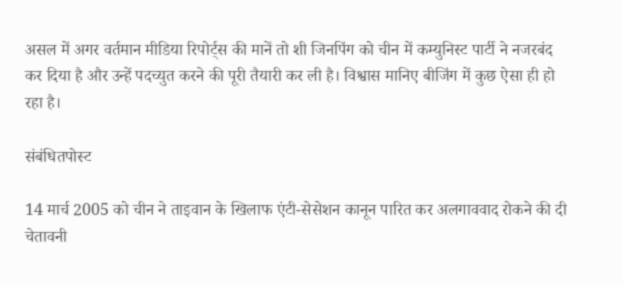असल में अगर वर्तमान मीडिया रिपोर्ट्स की मानें तो शी जिनपिंग को चीन में कम्युनिस्ट पार्टी ने नजरबंद कर दिया है और उन्हें पदच्युत करने की पूरी तैयारी कर ली है। विश्वास मानिए बीजिंग में कुछ ऐसा ही हो रहा है।

संबंधितपोस्ट

14 मार्च 2005 को चीन ने ताइवान के खिलाफ एंटी-सेसेशन कानून पारित कर अलगाववाद रोकने की दी चेतावनी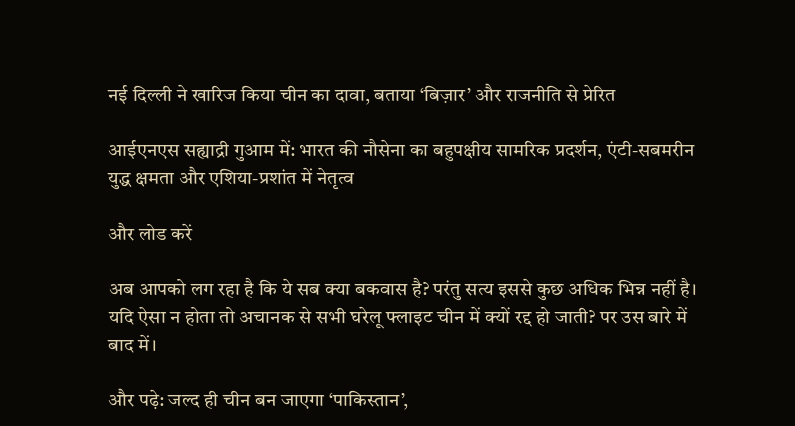नई दिल्ली ने खारिज किया चीन का दावा, बताया ‘बिज़ार’ और राजनीति से प्रेरित

आईएनएस सह्याद्री गुआम में: भारत की नौसेना का बहुपक्षीय सामरिक प्रदर्शन, एंटी-सबमरीन युद्ध क्षमता और एशिया-प्रशांत में नेतृत्व

और लोड करें

अब आपको लग रहा है कि ये सब क्या बकवास है? परंतु सत्य इससे कुछ अधिक भिन्न नहीं है। यदि ऐसा न होता तो अचानक से सभी घरेलू फ्लाइट चीन में क्यों रद्द हो जाती? पर उस बारे में बाद में।

और पढ़े: जल्द ही चीन बन जाएगा ‘पाकिस्तान’,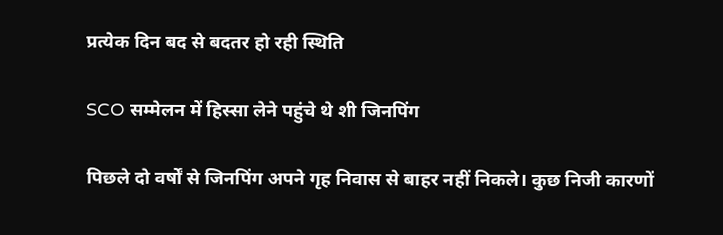प्रत्येक दिन बद से बदतर हो रही स्थिति

SCO सम्मेलन में हिस्सा लेने पहुंचे थे शी जिनपिंग

पिछले दो वर्षों से जिनपिंग अपने गृह निवास से बाहर नहीं निकले। कुछ निजी कारणों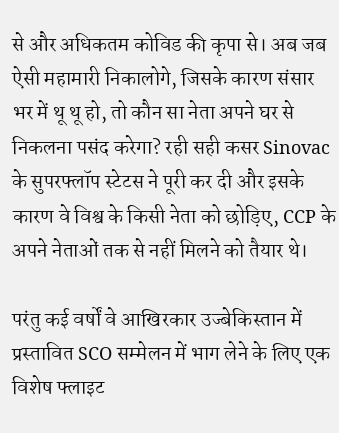से और अधिकतम कोविड की कृपा से। अब जब ऐसी महामारी निकालोगे, जिसके कारण संसार भर में थू थू हो, तो कौन सा नेता अपने घर से निकलना पसंद करेगा? रही सही कसर Sinovac के सुपरफ्लॉप स्टेटस ने पूरी कर दी और इसके कारण वे विश्व के किसी नेता को छोड़िए, CCP के अपने नेताओं तक से नहीं मिलने को तैयार थे।

परंतु कई वर्षों वे आखिरकार उज्बेकिस्तान में प्रस्तावित SCO सम्मेलन में भाग लेने के लिए एक विशेष फ्लाइट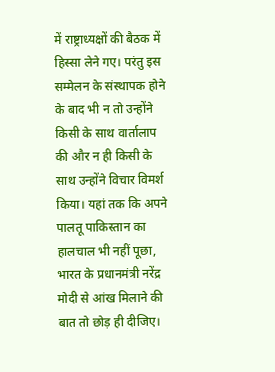में राष्ट्राध्यक्षों की बैठक में हिस्सा लेने गए। परंतु इस सम्मेलन के संस्थापक होने के बाद भी न तो उन्होंने किसी के साथ वार्तालाप की और न ही किसी के साथ उन्होंने विचार विमर्श किया। यहां तक कि अपने पालतू पाकिस्तान का हालचाल भी नहीं पूछा, भारत के प्रधानमंत्री नरेंद्र मोदी से आंख मिलाने की बात तो छोड़ ही दीजिए।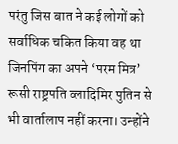परंतु जिस बात ने कई लोगों को सर्वाधिक चकित किया वह था जिनपिंग का अपने ‘परम मित्र’ रूसी राष्ट्रपति व्लादिमिर पुतिन से भी वार्तालाप नहीं करना। उन्होंने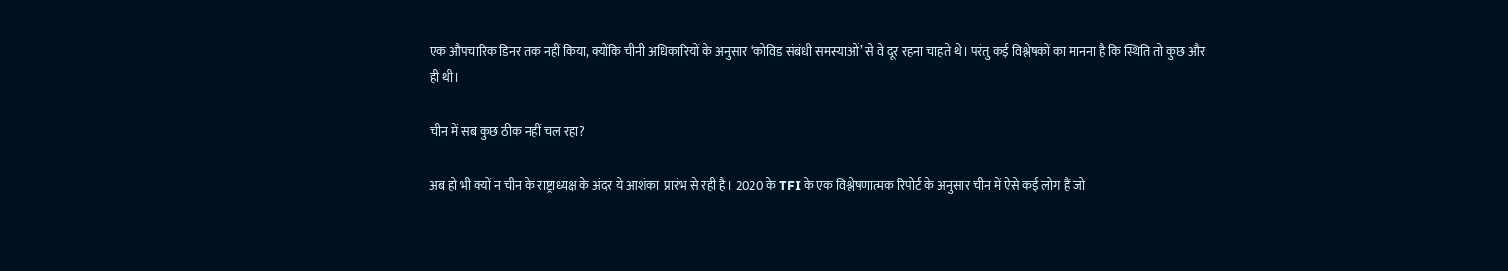एक औपचारिक डिनर तक नहीं किया, क्योंकि चीनी अधिकारियों के अनुसार ‘कोविड संबंधी समस्याओं’ से वे दूर रहना चाहते थे। परंतु कई विश्लेषकों का मानना है कि स्थिति तो कुछ और ही थी।

चीन में सब कुछ ठीक नहीं चल रहा?

अब हो भी क्यों न चीन के राष्ट्राध्यक्ष के अंदर ये आशंका  प्रारंभ से रही है। 2020 के TFI के एक विश्लेषणात्मक रिपोर्ट के अनुसार चीन में ऐसे कई लोग हैं जो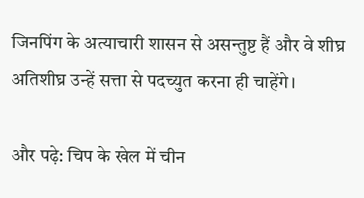जिनपिंग के अत्याचारी शासन से असन्तुष्ट हैं और वे शीघ्र अतिशीघ्र उन्हें सत्ता से पदच्युत करना ही चाहेंगे।

और पढ़े: चिप के खेल में चीन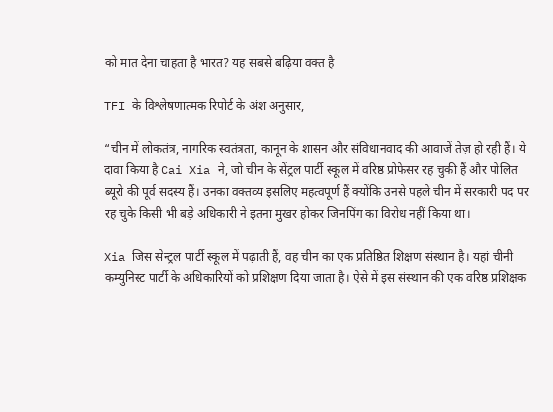को मात देना चाहता है भारत? यह सबसे बढ़िया वक्त है

TFI के विश्लेषणात्मक रिपोर्ट के अंश अनुसार,

“चीन में लोकतंत्र, नागरिक स्वतंत्रता, कानून के शासन और संविधानवाद की आवाजें तेज़ हो रही हैं। ये दावा किया है Cai Xia ने, जो चीन के सेंट्रल पार्टी स्कूल में वरिष्ठ प्रोफेसर रह चुकी हैं और पोलित ब्यूरो की पूर्व सदस्य हैं। उनका वक्तव्य इसलिए महत्वपूर्ण हैं क्योंकि उनसे पहले चीन में सरकारी पद पर रह चुके किसी भी बड़े अधिकारी ने इतना मुखर होकर जिनपिंग का विरोध नहीं किया था।

Xia जिस सेन्ट्रल पार्टी स्कूल में पढ़ाती हैं, वह चीन का एक प्रतिष्ठित शिक्षण संस्थान है। यहां चीनी कम्युनिस्ट पार्टी के अधिकारियों को प्रशिक्षण दिया जाता है। ऐसे में इस संस्थान की एक वरिष्ठ प्रशिक्षक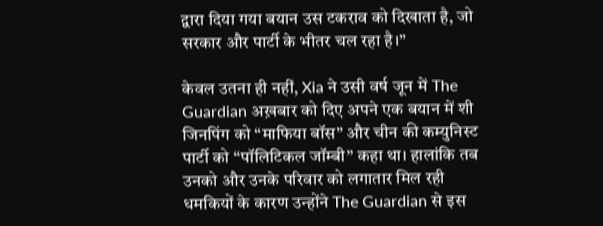द्वारा दिया गया बयान उस टकराव को दिखाता है, जो सरकार और पार्टी के भीतर चल रहा है।”

केवल उतना ही नहीं, Xia ने उसी वर्ष जून में The Guardian अख़बार को दिए अपने एक बयान में शी जिनपिंग को “माफिया बॉस” और चीन की कम्युनिस्ट पार्टी को “पॉलिटिकल जॉम्बी” कहा था। हालांकि तब उनको और उनके परिवार को लगातार मिल रही धमकियों के कारण उन्होंने The Guardian से इस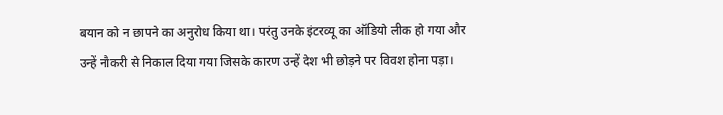बयान को न छापने का अनुरोध किया था। परंतु उनके इंटरव्यू का ऑडियो लीक हो गया और उन्हें नौकरी से निकाल दिया गया जिसके कारण उन्हें देश भी छोड़ने पर विवश होना पड़ा।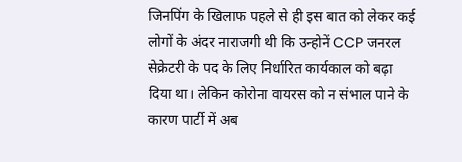जिनपिंग के खिलाफ पहले से ही इस बात को लेकर कई लोगों के अंदर नाराजगी थी कि उन्होनें CCP जनरल सेक्रेटरी के पद के लिए निर्धारित कार्यकाल को बढ़ा दिया था। लेकिन कोरोना वायरस को न संभाल पाने के कारण पार्टी में अब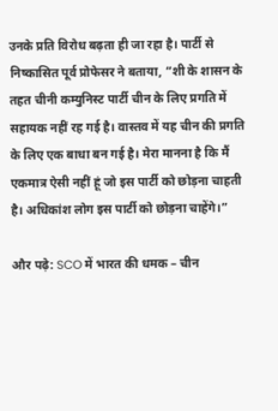उनके प्रति विरोध बढ़ता ही जा रहा है। पार्टी से निष्कासित पूर्व प्रोफेसर ने बताया, “शी के शासन के तहत चीनी कम्युनिस्ट पार्टी चीन के लिए प्रगति में सहायक नहीं रह गई है। वास्तव में यह चीन की प्रगति के लिए एक बाधा बन गई है। मेरा मानना है कि मैं एकमात्र ऐसी नहीं हूं जो इस पार्टी को छोड़ना चाहती है। अधिकांश लोग इस पार्टी को छोड़ना चाहेंगे।”

और पढ़े: SCO में भारत की धमक – चीन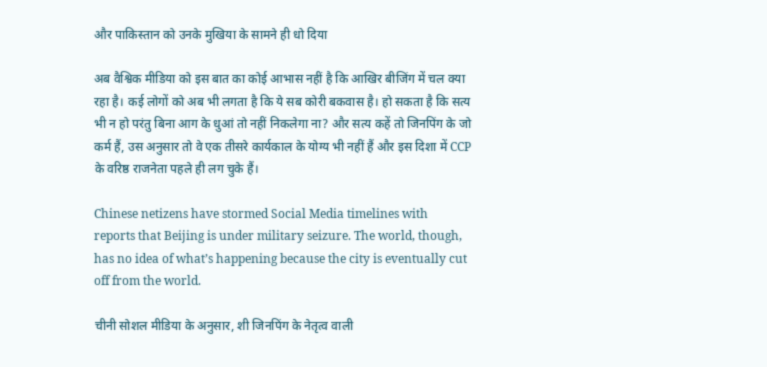और पाकिस्तान को उनके मुखिया के सामने ही धो दिया

अब वैश्विक मीडिया को इस बात का कोई आभास नहीं है कि आखिर बीजिंग में चल क्या रहा है। कई लोगों को अब भी लगता है कि ये सब कोरी बकवास है। हो सकता है कि सत्य भी न हो परंतु बिना आग के धुआं तो नहीं निकलेगा ना? और सत्य कहें तो जिनपिंग के जो कर्म हैं, उस अनुसार तो वे एक तीसरे कार्यकाल के योग्य भी नहीं हैं और इस दिशा में CCP के वरिष्ठ राजनेता पहले ही लग चुके हैं।

Chinese netizens have stormed Social Media timelines with reports that Beijing is under military seizure. The world, though, has no idea of what’s happening because the city is eventually cut off from the world.

चीनी सोशल मीडिया के अनुसार, शी जिनपिंग के नेतृत्व वाली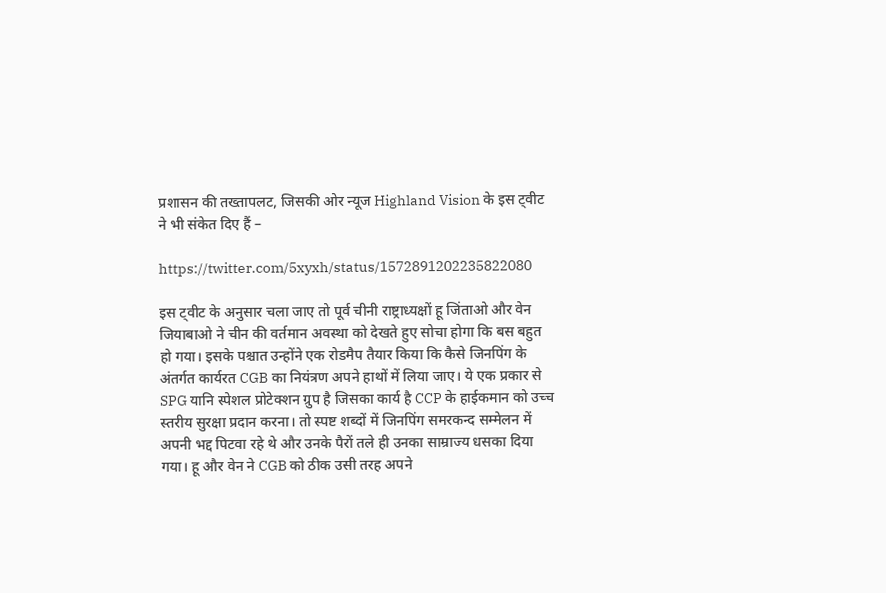प्रशासन की तख्तापलट, जिसकी ओर न्यूज Highland Vision के इस ट्वीट ने भी संकेत दिए हैं –

https://twitter.com/5xyxh/status/1572891202235822080

इस ट्वीट के अनुसार चला जाए तो पूर्व चीनी राष्ट्राध्यक्षों हू जिंताओ और वेन जियाबाओ ने चीन की वर्तमान अवस्था को देखते हुए सोचा होगा कि बस बहुत हो गया। इसके पश्चात उन्होंने एक रोडमैप तैयार किया कि कैसे जिनपिंग के अंतर्गत कार्यरत CGB का नियंत्रण अपने हाथों में लिया जाए। ये एक प्रकार से SPG यानि स्पेशल प्रोटेक्शन ग्रुप है जिसका कार्य है CCP के हाईकमान को उच्च स्तरीय सुरक्षा प्रदान करना। तो स्पष्ट शब्दों में जिनपिंग समरकन्द सम्मेलन में अपनी भद्द पिटवा रहे थे और उनके पैरों तले ही उनका साम्राज्य धसका दिया गया। हू और वेन ने CGB को ठीक उसी तरह अपने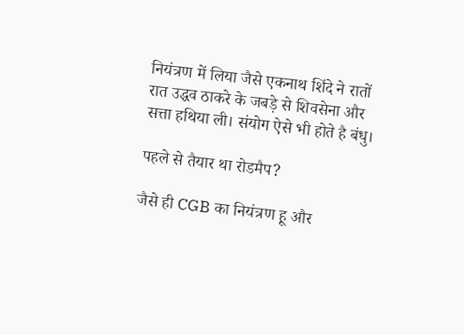नियंत्रण में लिया जैसे एकनाथ शिंदे ने रातों रात उद्धव ठाकरे के जबड़े से शिवसेना और सत्ता हथिया ली। संयोग ऐसे भी होते है बंधु।

पहले से तैयार था रोडमैप?

जैसे ही CGB का नियंत्रण हू और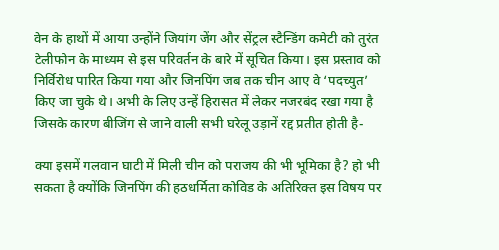वेन के हाथों में आया उन्होंने जियांग जेंग और सेंट्रल स्टैन्डिंग कमेटी को तुरंत टेलीफोन के माध्यम से इस परिवर्तन के बारे में सूचित किया। इस प्रस्ताव को निर्विरोध पारित किया गया और जिनपिंग जब तक चीन आए वे ‘पदच्युत’ किए जा चुके थे। अभी के लिए उन्हें हिरासत में लेकर नजरबंद रखा गया है जिसके कारण बीजिंग से जाने वाली सभी घरेलू उड़ानें रद्द प्रतीत होती है-

क्या इसमें गलवान घाटी में मिली चीन को पराजय की भी भूमिका है? हो भी सकता है क्योंकि जिनपिंग की हठधर्मिता कोविड के अतिरिक्त इस विषय पर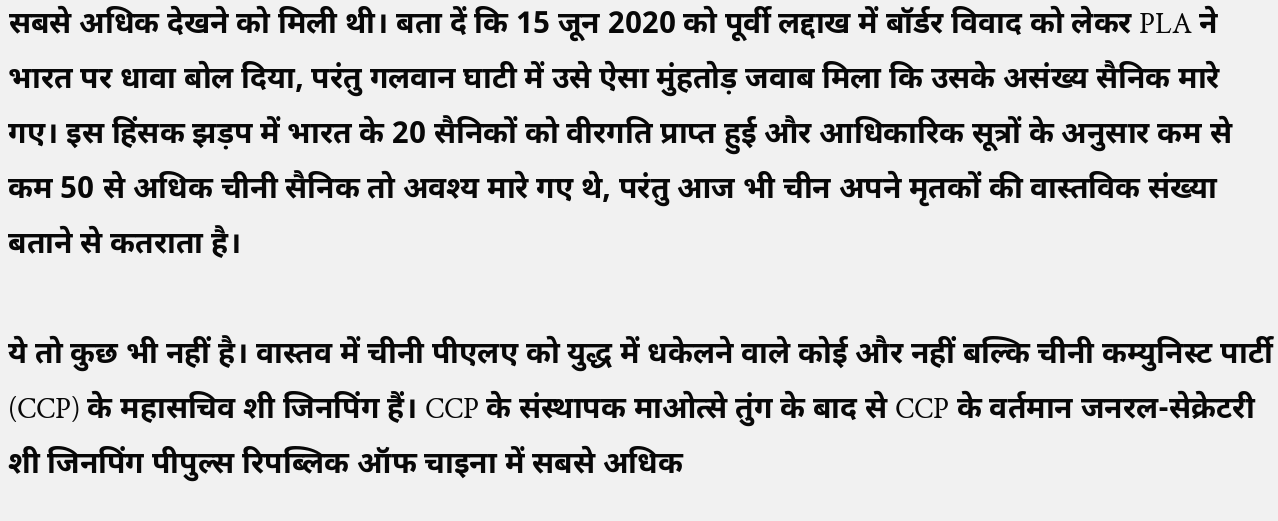सबसे अधिक देखने को मिली थी। बता दें कि 15 जून 2020 को पूर्वी लद्दाख में बॉर्डर विवाद को लेकर PLA ने भारत पर धावा बोल दिया, परंतु गलवान घाटी में उसे ऐसा मुंहतोड़ जवाब मिला कि उसके असंख्य सैनिक मारे गए। इस हिंसक झड़प में भारत के 20 सैनिकों को वीरगति प्राप्त हुई और आधिकारिक सूत्रों के अनुसार कम से कम 50 से अधिक चीनी सैनिक तो अवश्य मारे गए थे, परंतु आज भी चीन अपने मृतकों की वास्तविक संख्या बताने से कतराता है।

ये तो कुछ भी नहीं है। वास्तव में चीनी पीएलए को युद्ध में धकेलने वाले कोई और नहीं बल्कि चीनी कम्युनिस्ट पार्टी (CCP) के महासचिव शी जिनपिंग हैं। CCP के संस्थापक माओत्से तुंग के बाद से CCP के वर्तमान जनरल-सेक्रेटरी शी जिनपिंग पीपुल्स रिपब्लिक ऑफ चाइना में सबसे अधिक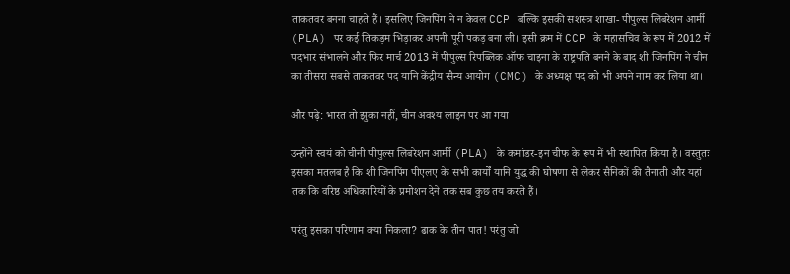ताकतवर बनना चाहते हैं। इसलिए जिनपिंग ने न केवल CCP बल्कि इसकी सशस्त्र शाखा- पीपुल्स लिबरेशन आर्मी (PLA) पर कई तिकड़म भिड़ाकर अपनी पूरी पकड़ बना ली। इसी क्रम में CCP के महासचिव के रूप में 2012 में पदभार संभालने और फिर मार्च 2013 में पीपुल्स रिपब्लिक ऑफ चाइना के राष्ट्रपति बनने के बाद शी जिनपिंग ने चीन का तीसरा सबसे ताकतवर पद यानि केंद्रीय सैन्य आयोग (CMC) के अध्यक्ष पद को भी अपने नाम कर लिया था।

और पढ़े: भारत तो झुका नहीं, चीन अवश्य लाइन पर आ गया

उन्होंने स्वयं को चीनी पीपुल्स लिबरेशन आर्मी (PLA) के कमांडर-इन चीफ के रूप में भी स्थापित किया है। वस्तुतः इसका मतलब है कि शी जिनपिंग पीएलए के सभी कार्यों यानि युद्ध की घोषणा से लेकर सैनिकों की तैनाती और यहां तक कि वरिष्ठ अधिकारियों के प्रमोशन देने तक सब कुछ तय करते हैं।

परंतु इसका परिणाम क्या निकला? ढाक के तीन पात! परंतु जो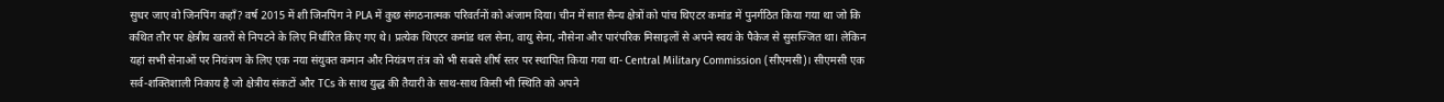सुधर जाए वो जिनपिंग कहाँ? वर्ष 2015 में शी जिनपिंग ने PLA में कुछ संगठनात्मक परिवर्तनों को अंजाम दिया। चीन में सात सैन्य क्षेत्रों को पांच थिएटर कमांड में पुनर्गठित किया गया था जो कि कथित तौर पर क्षेत्रीय खतरों से निपटने के लिए निर्धारित किए गए थे। प्रत्येक थिएटर कमांड थल सेना, वायु सेना, नौसेना और पारंपरिक मिसाइलों से अपने स्वयं के पैकेज से सुसज्जित था। लेकिन यहां सभी सेनाओं पर नियंत्रण के लिए एक नया संयुक्त कमान और नियंत्रण तंत्र को भी सबसे शीर्ष स्तर पर स्थापित किया गया था- Central Military Commission (सीएमसी)। सीएमसी एक सर्व-शक्तिशाली निकाय है जो क्षेत्रीय संकटों और TCs के साथ युद्ध की तैयारी के साथ-साथ किसी भी स्थिति को अपने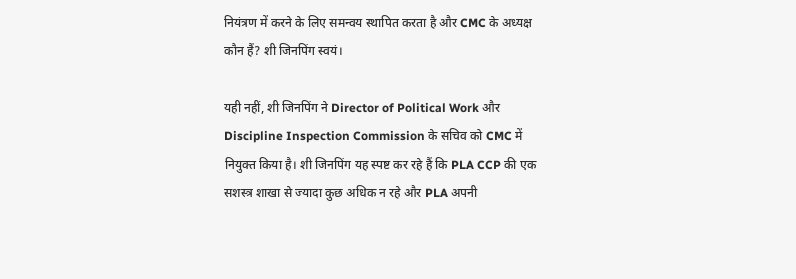नियंत्रण में करने के लिए समन्वय स्थापित करता है और CMC के अध्यक्ष कौन हैं? शी जिनपिंग स्वयं।

यही नहीं, शी जिनपिंग ने Director of Political Work और Discipline Inspection Commission के सचिव को CMC में नियुक्त किया है। शी जिनपिंग यह स्पष्ट कर रहे हैं कि PLA CCP की एक सशस्त्र शाखा से ज्यादा कुछ अधिक न रहे और PLA अपनी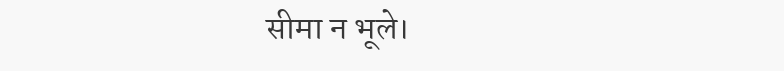सीमा न भूले।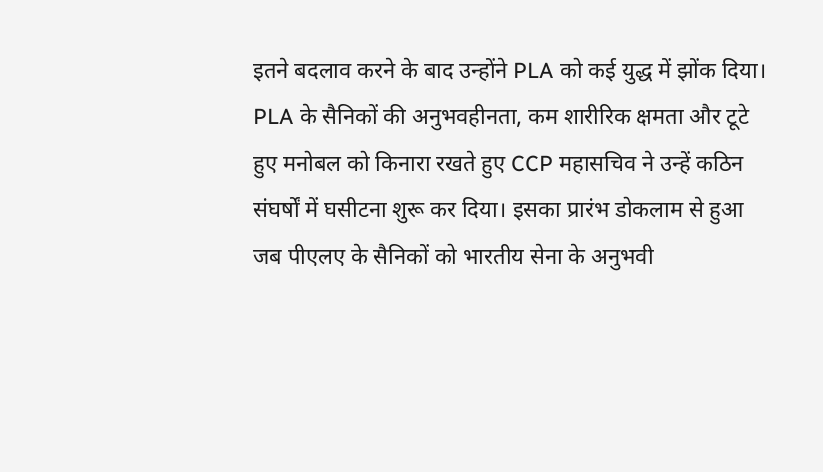इतने बदलाव करने के बाद उन्होंने PLA को कई युद्ध में झोंक दिया। PLA के सैनिकों की अनुभवहीनता, कम शारीरिक क्षमता और टूटे हुए मनोबल को किनारा रखते हुए CCP महासचिव ने उन्हें कठिन संघर्षों में घसीटना शुरू कर दिया। इसका प्रारंभ डोकलाम से हुआ जब पीएलए के सैनिकों को भारतीय सेना के अनुभवी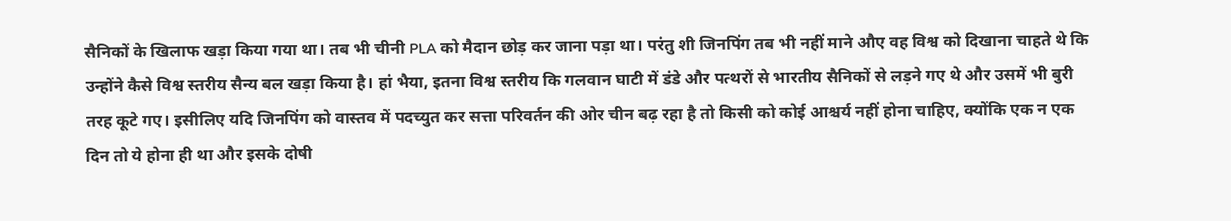सैनिकों के खिलाफ खड़ा किया गया था। तब भी चीनी PLA को मैदान छोड़ कर जाना पड़ा था। परंतु शी जिनपिंग तब भी नहीं माने औए वह विश्व को दिखाना चाहते थे कि उन्होंने कैसे विश्व स्तरीय सैन्य बल खड़ा किया है। हां भैया, इतना विश्व स्तरीय कि गलवान घाटी में डंडे और पत्थरों से भारतीय सैनिकों से लड़ने गए थे और उसमें भी बुरी तरह कूटे गए। इसीलिए यदि जिनपिंग को वास्तव में पदच्युत कर सत्ता परिवर्तन की ओर चीन बढ़ रहा है तो किसी को कोई आश्चर्य नहीं होना चाहिए, क्योंकि एक न एक दिन तो ये होना ही था और इसके दोषी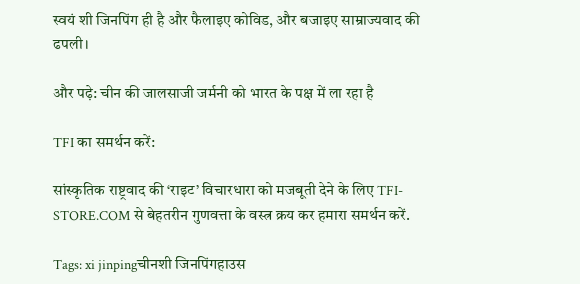स्वयं शी जिनपिंग ही है और फैलाइए कोविड, और बजाइए साम्राज्यवाद की ढपली।

और पढ़े: चीन की जालसाजी जर्मनी को भारत के पक्ष में ला रहा है

TFI का समर्थन करें:

सांस्कृतिक राष्ट्रवाद की ‘राइट’ विचारधारा को मजबूती देने के लिए TFI-STORE.COM से बेहतरीन गुणवत्ता के वस्त्र क्रय कर हमारा समर्थन करें.

Tags: xi jinpingचीनशी जिनपिंगहाउस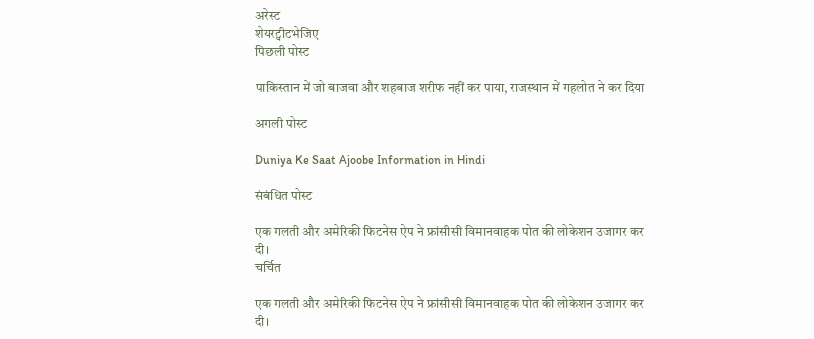अरेस्ट
शेयरट्वीटभेजिए
पिछली पोस्ट

पाकिस्तान में जो बाजवा और शहबाज शरीफ नहीं कर पाया, राजस्थान में गहलोत ने कर दिया

अगली पोस्ट

Duniya Ke Saat Ajoobe Information in Hindi

संबंधित पोस्ट

एक गलती और अमेरिकी फिटनेस ऐप ने फ्रांसीसी विमानवाहक पोत की लोकेशन उजागर कर दी।
चर्चित

एक गलती और अमेरिकी फिटनेस ऐप ने फ्रांसीसी विमानवाहक पोत की लोकेशन उजागर कर दी।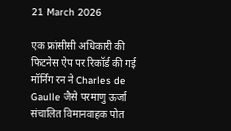21 March 2026

एक फ्रांसीसी अधिकारी की फिटनेस ऐप पर रिकॉर्ड की गई मॉर्निंग रन ने Charles de Gaulle जैसे परमाणु ऊर्जा संचालित विमानवाहक पोत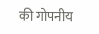की गोपनीय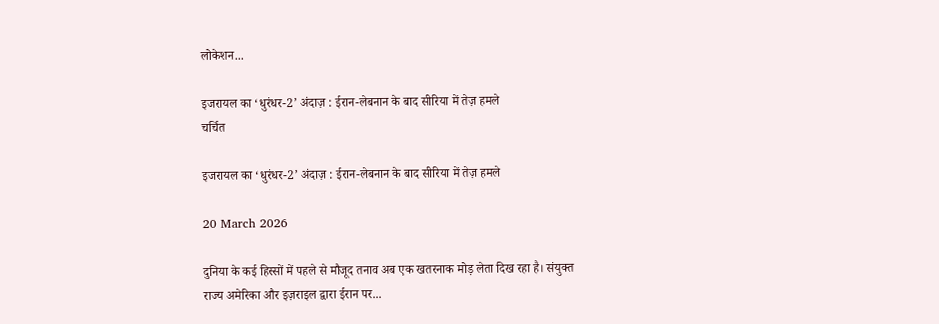लोकेशन...

इजरायल का ‘धुरंधर-2’ अंदाज़ : ईरान-लेबनान के बाद सीरिया में तेज़ हमले
चर्चित

इजरायल का ‘धुरंधर-2’ अंदाज़ : ईरान-लेबनान के बाद सीरिया में तेज़ हमले

20 March 2026

दुनिया के कई हिस्सों में पहले से मौजूद तनाव अब एक खतरनाक मोड़ लेता दिख रहा है। संयुक्त राज्य अमेरिका और इज़राइल द्वारा ईरान पर...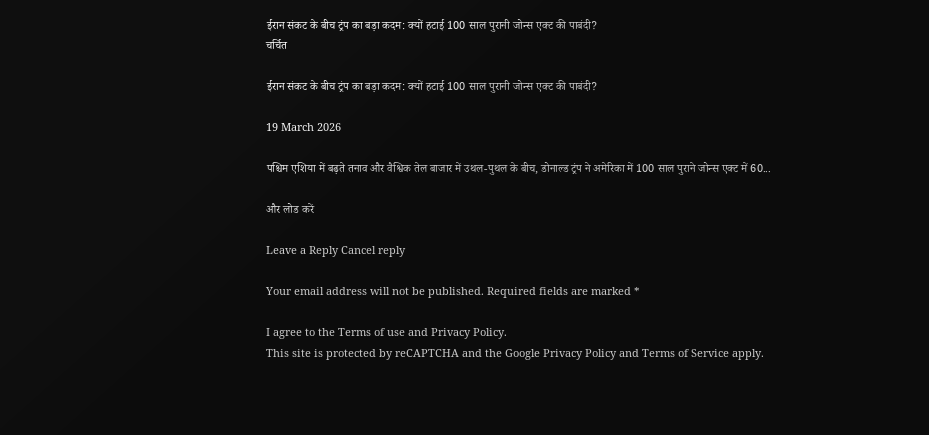ईरान संकट के बीच ट्रंप का बड़ा कदम: क्यों हटाई 100 साल पुरानी जोन्स एक्ट की पाबंदी?
चर्चित

ईरान संकट के बीच ट्रंप का बड़ा कदम: क्यों हटाई 100 साल पुरानी जोन्स एक्ट की पाबंदी?

19 March 2026

पश्चिम एशिया में बढ़ते तनाव और वैश्विक तेल बाजार में उथल-पुथल के बीच, डोनाल्ड ट्रंप ने अमेरिका में 100 साल पुराने जोन्स एक्ट में 60...

और लोड करें

Leave a Reply Cancel reply

Your email address will not be published. Required fields are marked *

I agree to the Terms of use and Privacy Policy.
This site is protected by reCAPTCHA and the Google Privacy Policy and Terms of Service apply.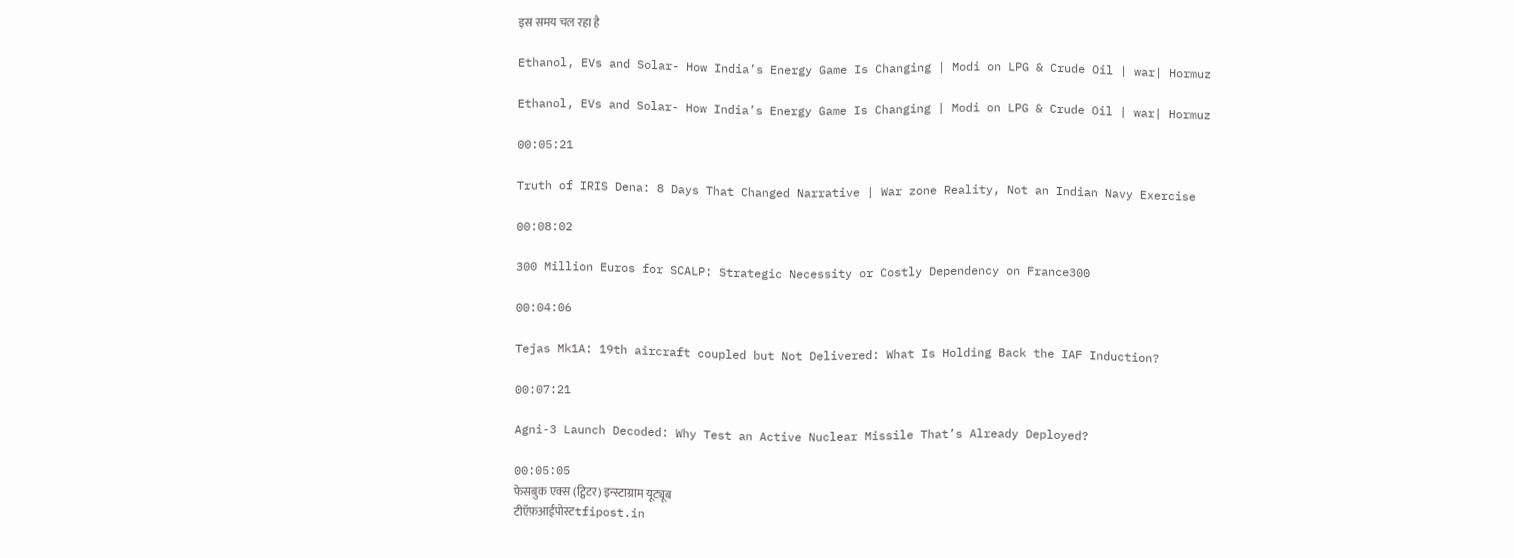इस समय चल रहा है

Ethanol, EVs and Solar- How India’s Energy Game Is Changing | Modi on LPG & Crude Oil | war| Hormuz

Ethanol, EVs and Solar- How India’s Energy Game Is Changing | Modi on LPG & Crude Oil | war| Hormuz

00:05:21

Truth of IRIS Dena: 8 Days That Changed Narrative | War zone Reality, Not an Indian Navy Exercise

00:08:02

300 Million Euros for SCALP: Strategic Necessity or Costly Dependency on France300

00:04:06

Tejas Mk1A: 19th aircraft coupled but Not Delivered: What Is Holding Back the IAF Induction?

00:07:21

Agni-3 Launch Decoded: Why Test an Active Nuclear Missile That’s Already Deployed?

00:05:05
फेसबुक एक्स (ट्विटर) इन्स्टाग्राम यूट्यूब
टीऍफ़आईपोस्टtfipost.in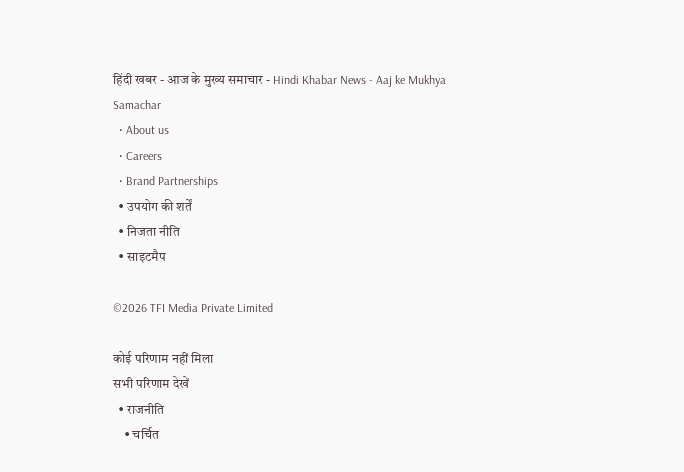हिंदी खबर - आज के मुख्य समाचार - Hindi Khabar News - Aaj ke Mukhya Samachar
  • About us
  • Careers
  • Brand Partnerships
  • उपयोग की शर्तें
  • निजता नीति
  • साइटमैप

©2026 TFI Media Private Limited

कोई परिणाम नहीं मिला
सभी परिणाम देखें
  • राजनीति
    • चर्चित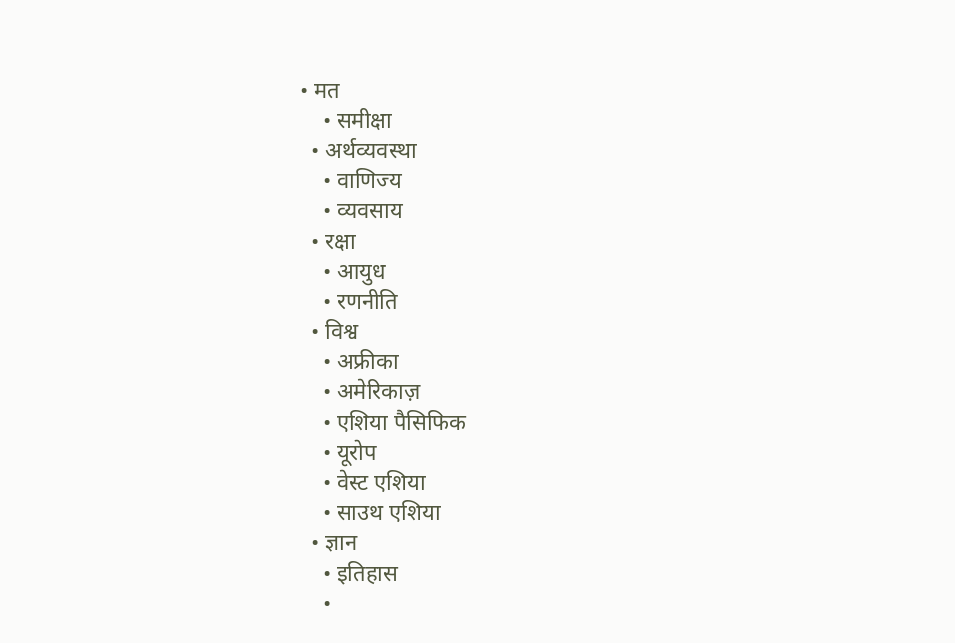• मत
    • समीक्षा
  • अर्थव्यवस्था
    • वाणिज्य
    • व्यवसाय
  • रक्षा
    • आयुध
    • रणनीति
  • विश्व
    • अफ्रीका
    • अमेरिकाज़
    • एशिया पैसिफिक
    • यूरोप
    • वेस्ट एशिया
    • साउथ एशिया
  • ज्ञान
    • इतिहास
    •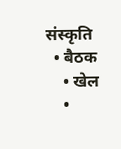संस्कृति
  • बैठक
    • खेल
    •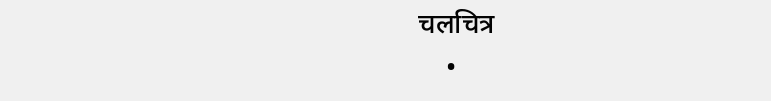चलचित्र
    •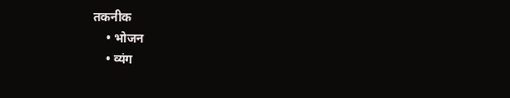तकनीक
    • भोजन
    • व्यंग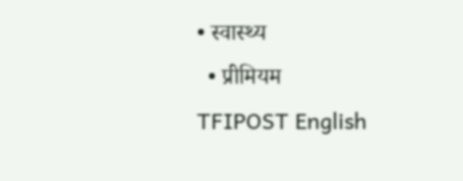• स्वास्थ्य
  • प्रीमियम
TFIPOST English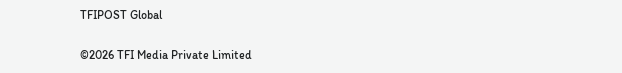TFIPOST Global

©2026 TFI Media Private Limited